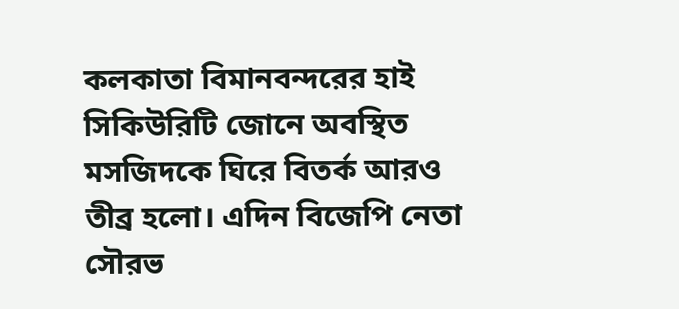কলকাতা বিমানবন্দরের হাই সিকিউরিটি জোনে অবস্থিত মসজিদকে ঘিরে বিতর্ক আরও তীব্র হলো। এদিন বিজেপি নেতা সৌরভ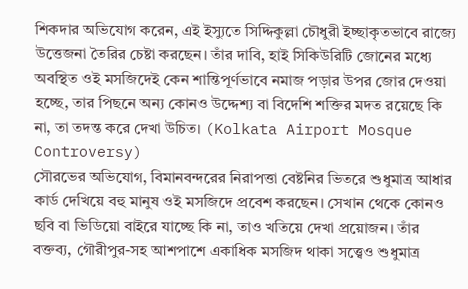শিকদার অভিযোগ করেন, এই ইস্যুতে সিদ্দিকুল্লা চৌধুরী ইচ্ছাকৃতভাবে রাজ্যে উত্তেজনা তৈরির চেষ্টা করছেন। তাঁর দাবি, হাই সিকিউরিটি জোনের মধ্যে অবস্থিত ওই মসজিদেই কেন শান্তিপূর্ণভাবে নমাজ পড়ার উপর জোর দেওয়া হচ্ছে, তার পিছনে অন্য কোনও উদ্দেশ্য বা বিদেশি শক্তির মদত রয়েছে কি না, তা তদন্ত করে দেখা উচিত। (Kolkata Airport Mosque Controversy)
সৌরভের অভিযোগ, বিমানবন্দরের নিরাপত্তা বেষ্টনির ভিতরে শুধুমাত্র আধার কার্ড দেখিয়ে বহু মানুষ ওই মসজিদে প্রবেশ করছেন। সেখান থেকে কোনও ছবি বা ভিডিয়ো বাইরে যাচ্ছে কি না, তাও খতিয়ে দেখা প্রয়োজন। তাঁর বক্তব্য, গৌরীপুর-সহ আশপাশে একাধিক মসজিদ থাকা সত্ত্বেও শুধুমাত্র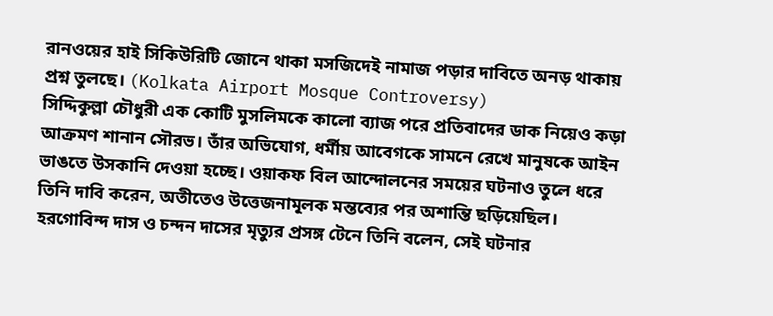রানওয়ের হাই সিকিউরিটি জোনে থাকা মসজিদেই নামাজ পড়ার দাবিতে অনড় থাকায় প্রশ্ন তুলছে। (Kolkata Airport Mosque Controversy)
সিদ্দিকুল্লা চৌধুরী এক কোটি মুসলিমকে কালো ব্যাজ পরে প্রতিবাদের ডাক নিয়েও কড়া আক্রমণ শানান সৌরভ। তাঁর অভিযোগ, ধর্মীয় আবেগকে সামনে রেখে মানুষকে আইন ভাঙতে উসকানি দেওয়া হচ্ছে। ওয়াকফ বিল আন্দোলনের সময়ের ঘটনাও তুলে ধরে তিনি দাবি করেন, অতীতেও উত্তেজনামূলক মন্তব্যের পর অশান্তি ছড়িয়েছিল। হরগোবিন্দ দাস ও চন্দন দাসের মৃত্যুর প্রসঙ্গ টেনে তিনি বলেন, সেই ঘটনার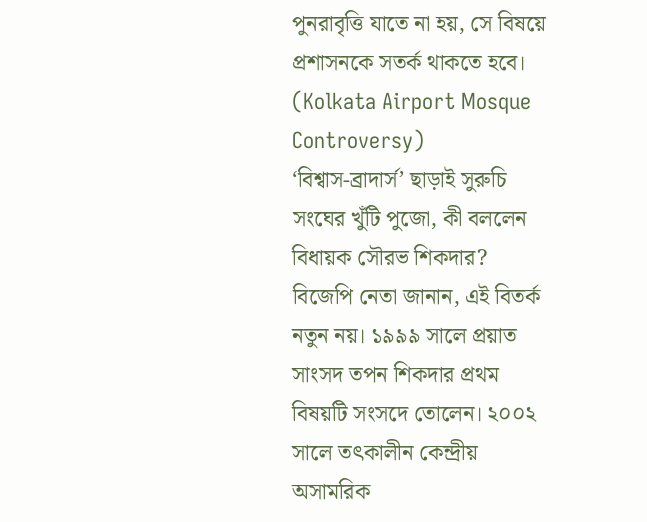পুনরাবৃত্তি যাতে না হয়, সে বিষয়ে প্রশাসনকে সতর্ক থাকতে হবে। (Kolkata Airport Mosque Controversy)
‘বিশ্বাস-ব্রাদার্স’ ছাড়াই সুরুচি সংঘের খুঁটি পুজো, কী বললেন বিধায়ক সৌরভ শিকদার?
বিজেপি নেতা জানান, এই বিতর্ক নতুন নয়। ১৯৯৯ সালে প্রয়াত সাংসদ তপন শিকদার প্রথম বিষয়টি সংসদে তোলেন। ২০০২ সালে তৎকালীন কেন্দ্রীয় অসামরিক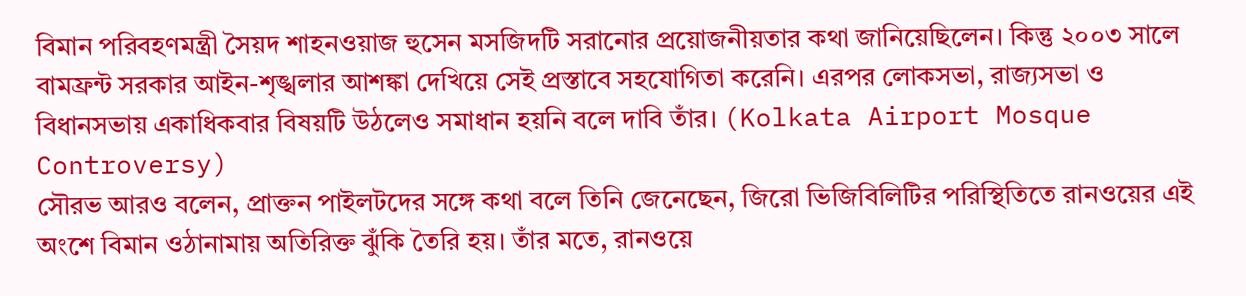বিমান পরিবহণমন্ত্রী সৈয়দ শাহনওয়াজ হুসেন মসজিদটি সরানোর প্রয়োজনীয়তার কথা জানিয়েছিলেন। কিন্তু ২০০৩ সালে বামফ্রন্ট সরকার আইন-শৃঙ্খলার আশঙ্কা দেখিয়ে সেই প্রস্তাবে সহযোগিতা করেনি। এরপর লোকসভা, রাজ্যসভা ও বিধানসভায় একাধিকবার বিষয়টি উঠলেও সমাধান হয়নি বলে দাবি তাঁর। (Kolkata Airport Mosque Controversy)
সৌরভ আরও বলেন, প্রাক্তন পাইলটদের সঙ্গে কথা বলে তিনি জেনেছেন, জিরো ভিজিবিলিটির পরিস্থিতিতে রানওয়ের এই অংশে বিমান ওঠানামায় অতিরিক্ত ঝুঁকি তৈরি হয়। তাঁর মতে, রানওয়ে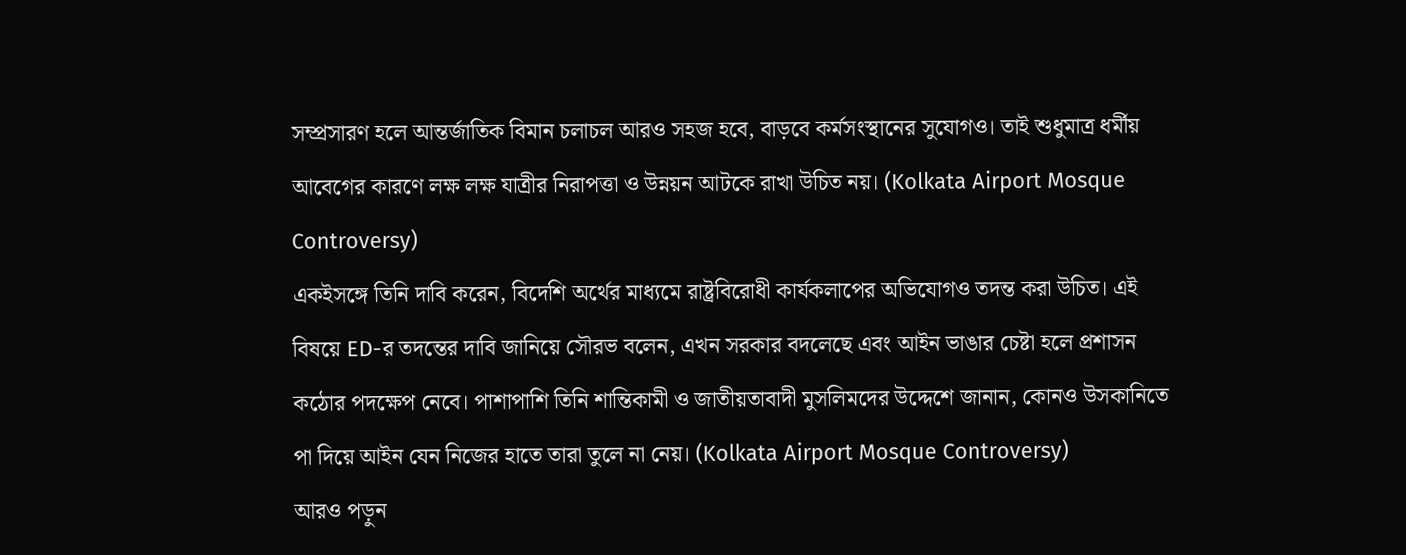সম্প্রসারণ হলে আন্তর্জাতিক বিমান চলাচল আরও সহজ হবে, বাড়বে কর্মসংস্থানের সুযোগও। তাই শুধুমাত্র ধর্মীয় আবেগের কারণে লক্ষ লক্ষ যাত্রীর নিরাপত্তা ও উন্নয়ন আটকে রাখা উচিত নয়। (Kolkata Airport Mosque Controversy)
একইসঙ্গে তিনি দাবি করেন, বিদেশি অর্থের মাধ্যমে রাষ্ট্রবিরোধী কার্যকলাপের অভিযোগও তদন্ত করা উচিত। এই বিষয়ে ED-র তদন্তের দাবি জানিয়ে সৌরভ বলেন, এখন সরকার বদলেছে এবং আইন ভাঙার চেষ্টা হলে প্রশাসন কঠোর পদক্ষেপ নেবে। পাশাপাশি তিনি শান্তিকামী ও জাতীয়তাবাদী মুসলিমদের উদ্দেশে জানান, কোনও উসকানিতে পা দিয়ে আইন যেন নিজের হাতে তারা তুলে না নেয়। (Kolkata Airport Mosque Controversy)
আরও পড়ুন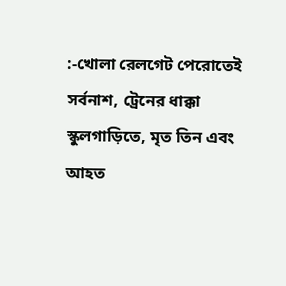:-খোলা রেলগেট পেরোতেই সর্বনাশ, ট্রেনের ধাক্কা স্কুলগাড়িতে, মৃত তিন এবং আহত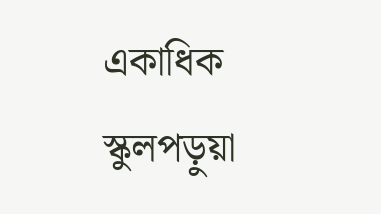একাধিক স্কুলপড়ুয়া